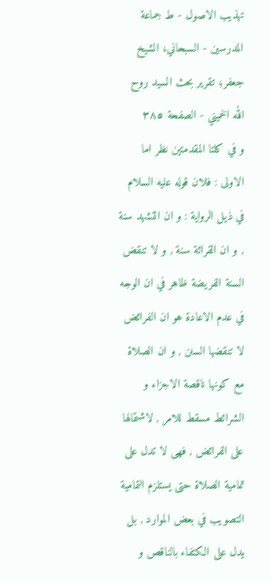تهذيب الاصول - ط جماعة المدرسين - السبحاني، الشيخ جعفر؛ تقرير بحث السيد روح الله الخميني - الصفحة ٣٨٥
و في كلتا المقدمتين نظر اما الاولى : فلان قوله عليه السلام في ذيل الرواية : و ان التشهد سنة , و ان القرائة سنة , و لا تنقض السنة الفريضة ظاهر في ان الوجه في عدم الاعادة هو ان الفرائض لا تنقضها السنن , و ان الصلاة مع كونها ناقصة الاجزاء و الشرائط مسقط للامر , لاشتمالها على الفرائض , فهى لا تدل على تمامية الصلاة حتى يستلزم التمامية التصويب في بعض الموارد , بل يدل على الكتفاء بالناقص و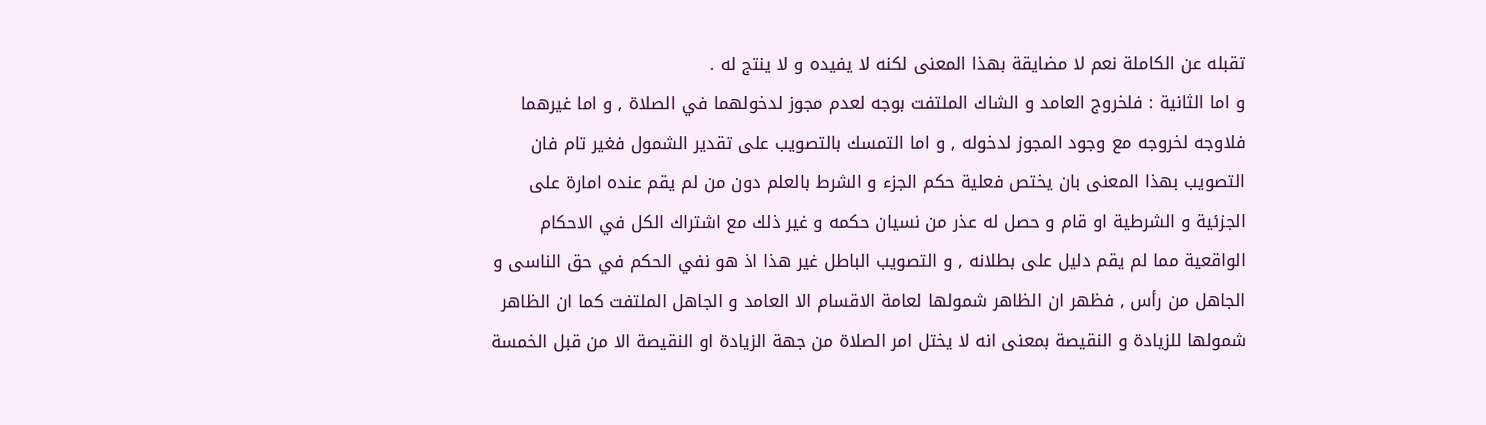تقبله عن الكاملة نعم لا مضايقة بهذا المعنى لكنه لا يفيده و لا ينتج له .
و اما الثانية : فلخروج العامد و الشاك الملتفت بوجه لعدم مجوز لدخولهما في الصلاة , و اما غيرهما فلاوجه لخروجه مع وجود المجوز لدخوله , و اما التمسك بالتصويب على تقدير الشمول فغير تام فان التصويب بهذا المعنى بان يختص فعلية حكم الجزء و الشرط بالعلم دون من لم يقم عنده امارة على الجزئية و الشرطية او قام و حصل له عذر من نسيان حكمه و غير ذلك مع اشتراك الكل في الاحكام الواقعية مما لم يقم دليل على بطلانه , و التصويب الباطل غير هذا اذ هو نفي الحكم في حق الناسى و الجاهل من رأس , فظهر ان الظاهر شمولها لعامة الاقسام الا العامد و الجاهل الملتفت كما ان الظاهر شمولها للزيادة و النقيصة بمعنى انه لا يختل امر الصلاة من جهة الزيادة او النقيصة الا من قبل الخمسة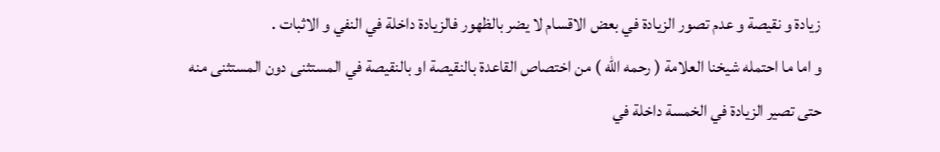زيادة و نقيصة و عدم تصور الزيادة في بعض الاقسام لا يضر بالظهور فالزيادة داخلة في النفي و الاثبات .
و اما ما احتمله شيخنا العلامة ( رحمه الله ) من اختصاص القاعدة بالنقيصة او بالنقيصة في المستثنى دون المستثنى منه حتى تصير الزيادة في الخمسة داخلة في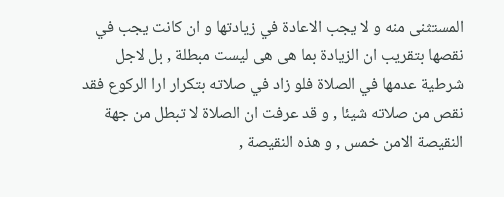المستثنى منه و لا يجب الاعادة في زيادتها و ان كانت يجب في نقصها بتقريب ان الزيادة بما هى هى ليست مبطلة , بل لاجل شرطية عدمها في الصلاة فلو زاد في صلاته بتكرار ارا الركوع فقد نقص من صلاته شيئا , و قد عرفت ان الصلاة لا تبطل من جهة النقيصة الامن خمس , و هذه النقيصة ,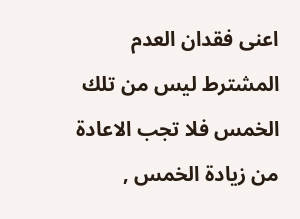اعنى فقدان العدم المشترط ليس من تلك الخمس فلا تجب الاعادة من زيادة الخمس ,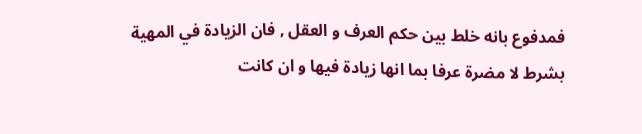فمدفوع بانه خلط بين حكم العرف و العقل , فان الزيادة في المهية بشرط لا مضرة عرفا بما انها زيادة فيها و ان كانت